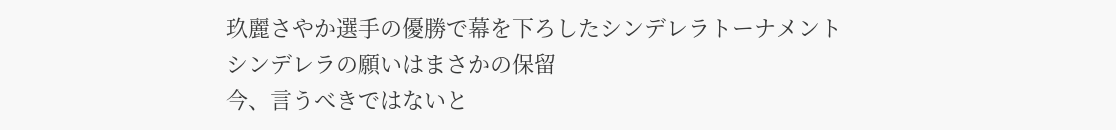玖麗さやか選手の優勝で幕を下ろしたシンデレラトーナメント
シンデレラの願いはまさかの保留
今、言うべきではないと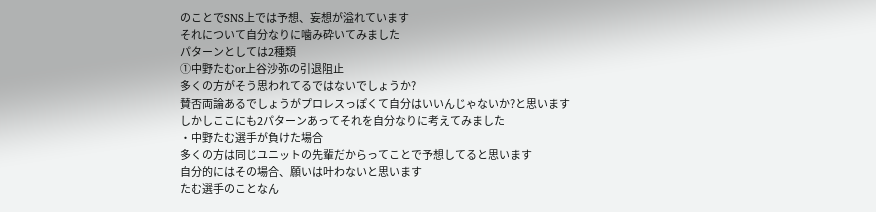のことでSNS上では予想、妄想が溢れています
それについて自分なりに噛み砕いてみました
パターンとしては2種類
①中野たむor上谷沙弥の引退阻止
多くの方がそう思われてるではないでしょうか?
賛否両論あるでしょうがプロレスっぽくて自分はいいんじゃないか?と思います
しかしここにも2パターンあってそれを自分なりに考えてみました
・中野たむ選手が負けた場合
多くの方は同じユニットの先輩だからってことで予想してると思います
自分的にはその場合、願いは叶わないと思います
たむ選手のことなん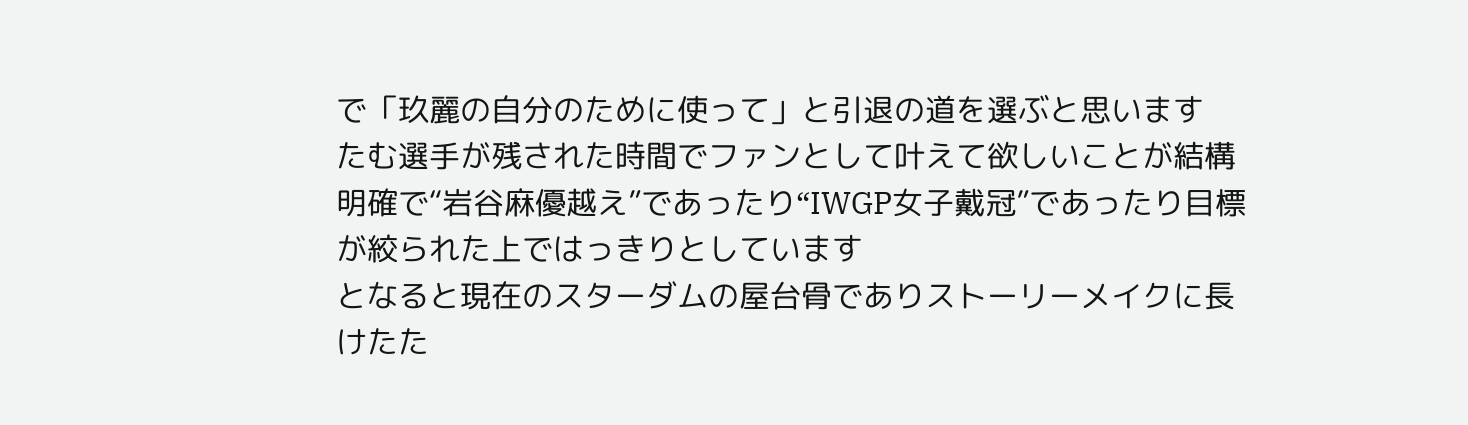で「玖麗の自分のために使って」と引退の道を選ぶと思います
たむ選手が残された時間でファンとして叶えて欲しいことが結構明確で“岩谷麻優越え”であったり“IWGP女子戴冠”であったり目標が絞られた上ではっきりとしています
となると現在のスターダムの屋台骨でありストーリーメイクに長けたた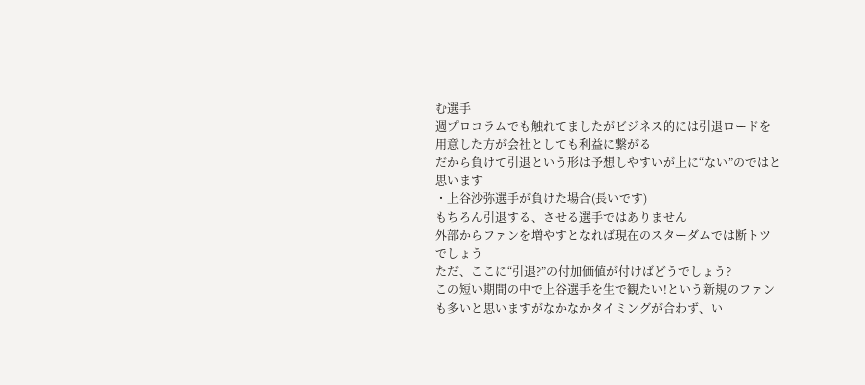む選手
週プロコラムでも触れてましたがビジネス的には引退ロードを用意した方が会社としても利益に繋がる
だから負けて引退という形は予想しやすいが上に“ない”のではと思います
・上谷沙弥選手が負けた場合(長いです)
もちろん引退する、させる選手ではありません
外部からファンを増やすとなれば現在のスターダムでは断トツでしょう
ただ、ここに“引退?”の付加価値が付けばどうでしょう?
この短い期間の中で上谷選手を生で観たい!という新規のファンも多いと思いますがなかなかタイミングが合わず、い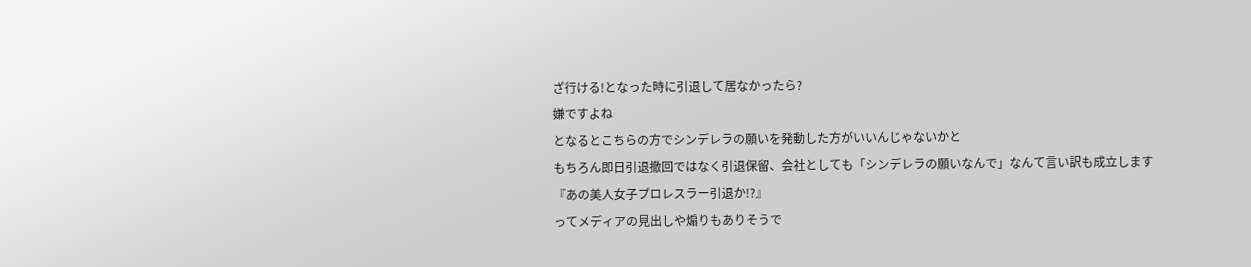ざ行ける!となった時に引退して居なかったら?
嫌ですよね
となるとこちらの方でシンデレラの願いを発動した方がいいんじゃないかと
もちろん即日引退撤回ではなく引退保留、会社としても「シンデレラの願いなんで」なんて言い訳も成立します
『あの美人女子プロレスラー引退か!?』
ってメディアの見出しや煽りもありそうで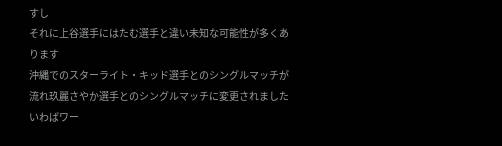すし
それに上谷選手にはたむ選手と違い未知な可能性が多くあります
沖縄でのスターライト・キッド選手とのシングルマッチが流れ玖麗さやか選手とのシングルマッチに変更されました
いわばワー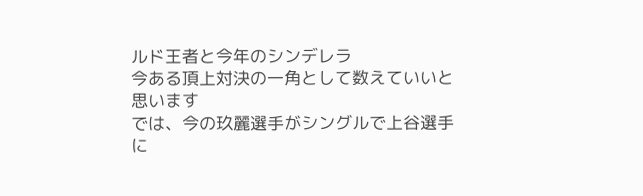ルド王者と今年のシンデレラ
今ある頂上対決の一角として数えていいと思います
では、今の玖麗選手がシングルで上谷選手に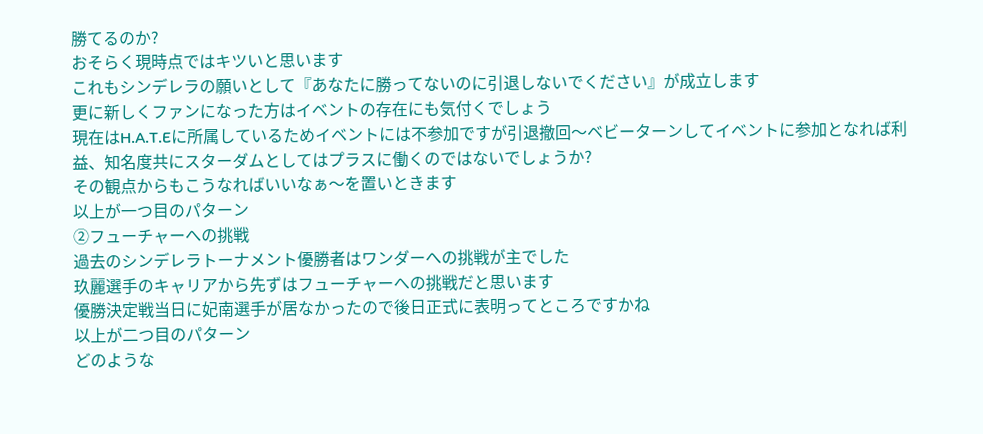勝てるのか?
おそらく現時点ではキツいと思います
これもシンデレラの願いとして『あなたに勝ってないのに引退しないでください』が成立します
更に新しくファンになった方はイベントの存在にも気付くでしょう
現在はH.A.T.Eに所属しているためイベントには不参加ですが引退撤回〜ベビーターンしてイベントに参加となれば利益、知名度共にスターダムとしてはプラスに働くのではないでしょうか?
その観点からもこうなればいいなぁ〜を置いときます
以上が一つ目のパターン
②フューチャーへの挑戦
過去のシンデレラトーナメント優勝者はワンダーへの挑戦が主でした
玖麗選手のキャリアから先ずはフューチャーへの挑戦だと思います
優勝決定戦当日に妃南選手が居なかったので後日正式に表明ってところですかね
以上が二つ目のパターン
どのような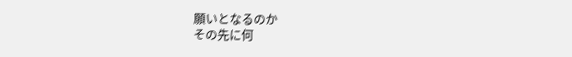願いとなるのか
その先に何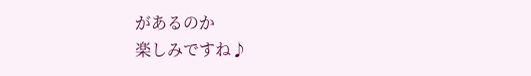があるのか
楽しみですね♪